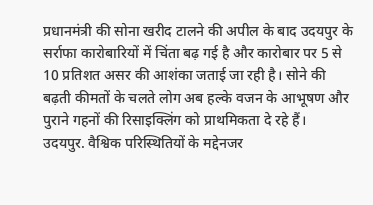प्रधानमंत्री की सोना खरीद टालने की अपील के बाद उदयपुर के सर्राफा कारोबारियों में चिंता बढ़ गई है और कारोबार पर 5 से 10 प्रतिशत असर की आशंका जताई जा रही है। सोने की बढ़ती कीमतों के चलते लोग अब हल्के वजन के आभूषण और पुराने गहनों की रिसाइक्लिंग को प्राथमिकता दे रहे हैं।
उदयपुर. वैश्विक परिस्थितियों के मद्देनजर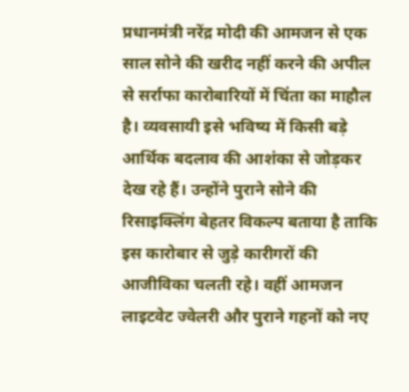प्रधानमंत्री नरेंद्र मोदी की आमजन से एक साल सोने की खरीद नहीं करने की अपील से सर्राफा कारोबारियों में चिंता का माहौल है। व्यवसायी इसे भविष्य में किसी बड़े आर्थिक बदलाव की आशंका से जोड़कर देख रहे हैं। उन्होंने पुराने सोने की रिसाइक्लिंग बेहतर विकल्प बताया है ताकि इस कारोबार से जुड़े कारीगरों की आजीविका चलती रहे। वहीं आमजन लाइटवेट ज्वेलरी और पुराने गहनों को नए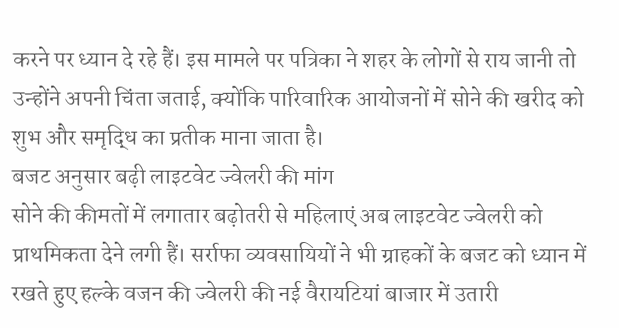करने पर ध्यान दे रहे हैं। इस मामले पर पत्रिका ने शहर के लोगों से राय जानी तो उन्होंने अपनी चिंता जताई, क्योंकि पारिवारिक आयोजनों में सोने की खरीद को शुभ और समृद्धि का प्रतीक माना जाता है।
बजट अनुसार बढ़ी लाइटवेट ज्वेलरी की मांग
सोने की कीमतों में लगातार बढ़ोतरी से महिलाएं अब लाइटवेट ज्वेलरी को प्राथमिकता देने लगी हैं। सर्राफा व्यवसायियों ने भी ग्राहकों के बजट को ध्यान में रखते हुए हल्के वजन की ज्वेलरी की नई वैरायटियां बाजार में उतारी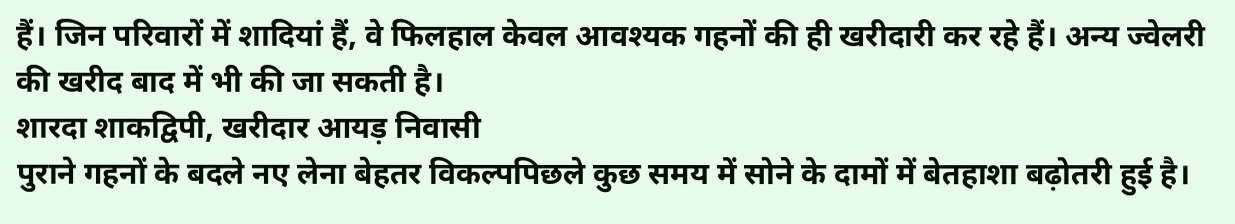हैं। जिन परिवारों में शादियां हैं, वे फिलहाल केवल आवश्यक गहनों की ही खरीदारी कर रहे हैं। अन्य ज्वेलरी की खरीद बाद में भी की जा सकती है।
शारदा शाकद्विपी, खरीदार आयड़ निवासी
पुराने गहनों के बदले नए लेना बेहतर विकल्पपिछले कुछ समय में सोने के दामों में बेतहाशा बढ़ोतरी हुई है।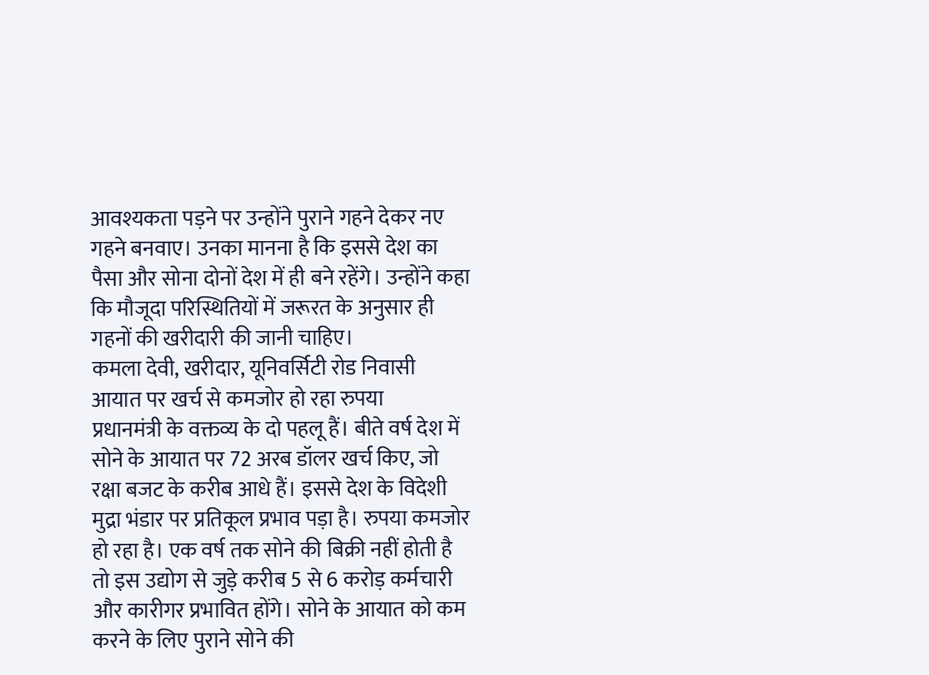आवश्यकता पड़ने पर उन्होंने पुराने गहने देकर नए गहने बनवाए। उनका मानना है कि इससे देश का पैसा और सोना दोनों देश में ही बने रहेंगे। उन्होंने कहा कि मौजूदा परिस्थितियों में जरूरत के अनुसार ही गहनों की खरीदारी की जानी चाहिए।
कमला देवी, खरीदार, यूनिवर्सिटी रोड निवासी
आयात पर खर्च से कमजोर हो रहा रुपया
प्रधानमंत्री के वक्तव्य के दो पहलू हैं। बीते वर्ष देश में सोने के आयात पर 72 अरब डॉलर खर्च किए, जो रक्षा बजट के करीब आधे हैं। इससे देश के विदेशी मुद्रा भंडार पर प्रतिकूल प्रभाव पड़ा है। रुपया कमजोर हो रहा है। एक वर्ष तक सोने की बिक्री नहीं होती है तो इस उद्योग से जुड़े करीब 5 से 6 करोड़ कर्मचारी और कारीगर प्रभावित होंगे। सोने के आयात को कम करने के लिए पुराने सोने की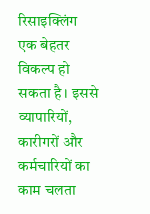रिसाइक्लिंग एक बेहतर विकल्प हो सकता है। इससे व्यापारियों, कारीगरों और कर्मचारियों का काम चलता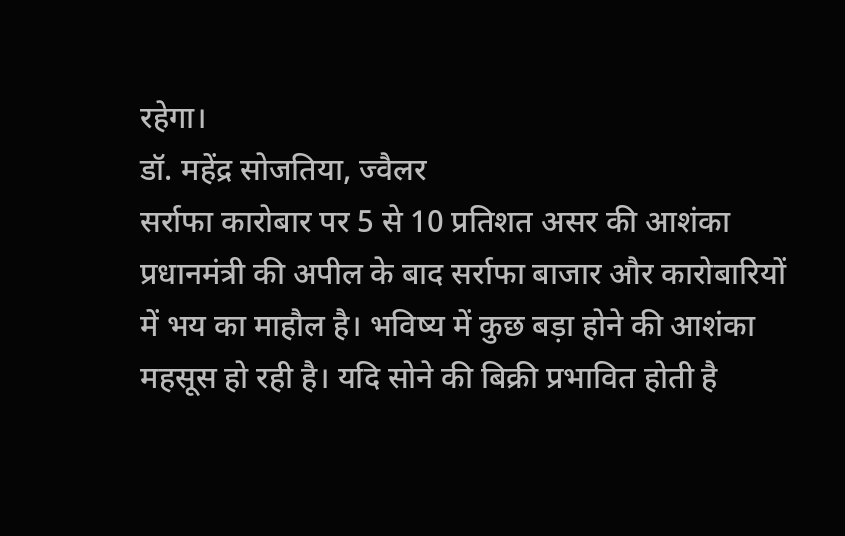रहेगा।
डॉ. महेंद्र सोजतिया, ज्वैलर
सर्राफा कारोबार पर 5 से 10 प्रतिशत असर की आशंका
प्रधानमंत्री की अपील के बाद सर्राफा बाजार और कारोबारियों में भय का माहौल है। भविष्य में कुछ बड़ा होने की आशंका महसूस हो रही है। यदि सोने की बिक्री प्रभावित होती है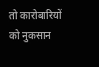तो कारोबारियों को नुकसान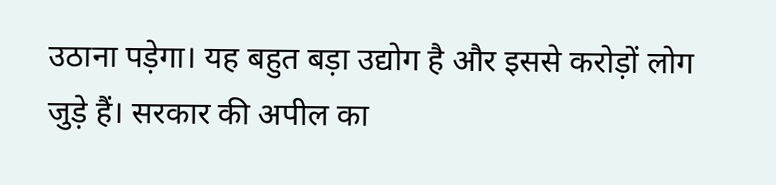उठाना पड़ेगा। यह बहुत बड़ा उद्योग है और इससे करोड़ों लोग जुड़े हैं। सरकार की अपील का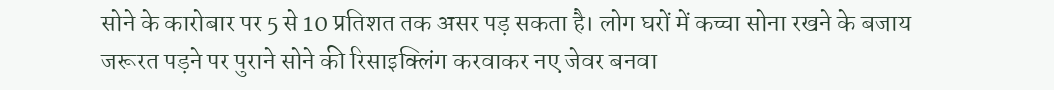सोने के कारोबार पर 5 से 10 प्रतिशत तक असर पड़ सकता है। लोग घरों में कच्चा सोना रखने के बजाय जरूरत पड़ने पर पुराने सोने की रिसाइक्लिंग करवाकर नए जेवर बनवा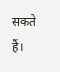सकते हैं।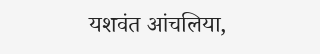यशवंत आंचलिया,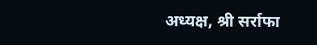अध्यक्ष, श्री सर्राफा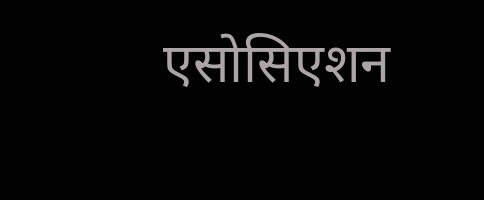एसोसिएशन